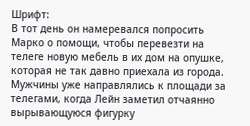Шрифт:
В тот день он намеревался попросить Марко о помощи, чтобы перевезти на телеге новую мебель в их дом на опушке, которая не так давно приехала из города. Мужчины уже направлялись к площади за телегами, когда Лейн заметил отчаянно вырывающуюся фигурку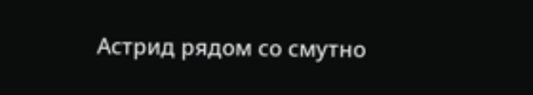Астрид рядом со смутно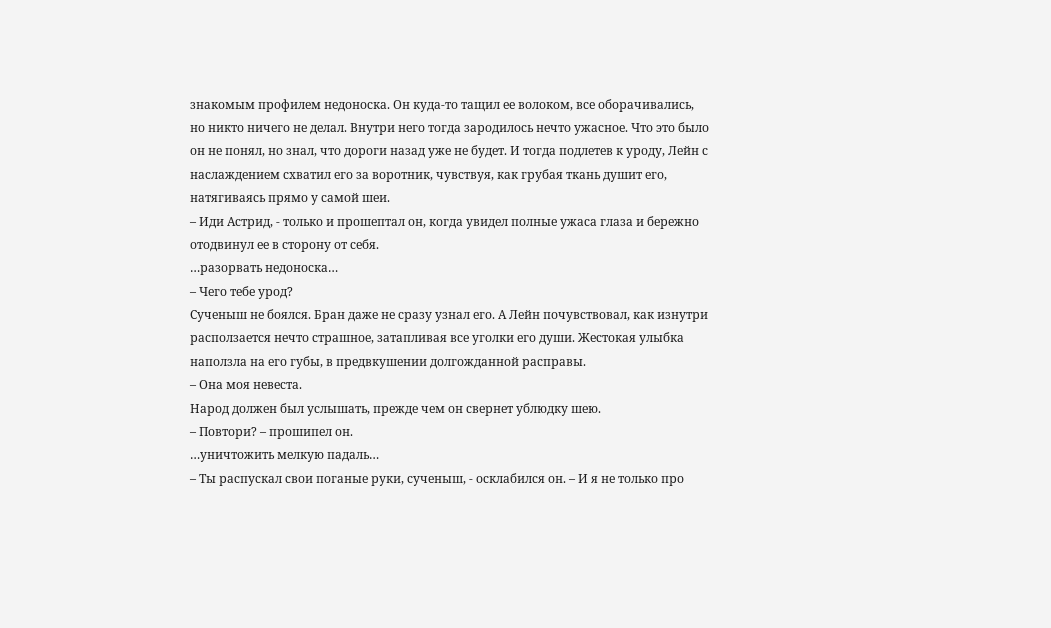знакомым профилем недоноска. Он куда-то тащил ее волоком, все оборачивались, но никто ничего не делал. Внутри него тогда зародилось нечто ужасное. Что это было он не понял, но знал, что дороги назад уже не будет. И тогда подлетев к уроду, Лейн с наслаждением схватил его за воротник, чувствуя, как грубая ткань душит его, натягиваясь прямо у самой шеи.
– Иди Астрид, - только и прошептал он, когда увидел полные ужаса глаза и бережно отодвинул ее в сторону от себя.
…разорвать недоноска…
– Чего тебе урод?
Сученыш не боялся. Бран даже не сразу узнал его. А Лейн почувствовал, как изнутри расползается нечто страшное, затапливая все уголки его души. Жестокая улыбка наползла на его губы, в предвкушении долгожданной расправы.
– Она моя невеста.
Народ должен был услышать, прежде чем он свернет ублюдку шею.
– Повтори? – прошипел он.
…уничтожить мелкую падаль…
– Ты распускал свои поганые руки, сученыш, - осклабился он. – И я не только про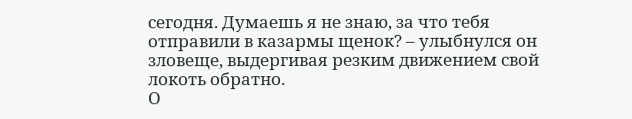сегодня. Думаешь я не знаю, за что тебя отправили в казармы щенок? – улыбнулся он зловеще, выдергивая резким движением свой локоть обратно.
О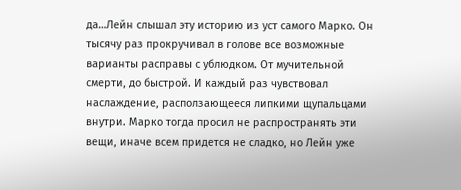да…Лейн слышал эту историю из уст самого Марко. Он тысячу раз прокручивал в голове все возможные варианты расправы с ублюдком. От мучительной смерти, до быстрой. И каждый раз чувствовал наслаждение, расползающееся липкими щупальцами внутри. Марко тогда просил не распространять эти вещи, иначе всем придется не сладко, но Лейн уже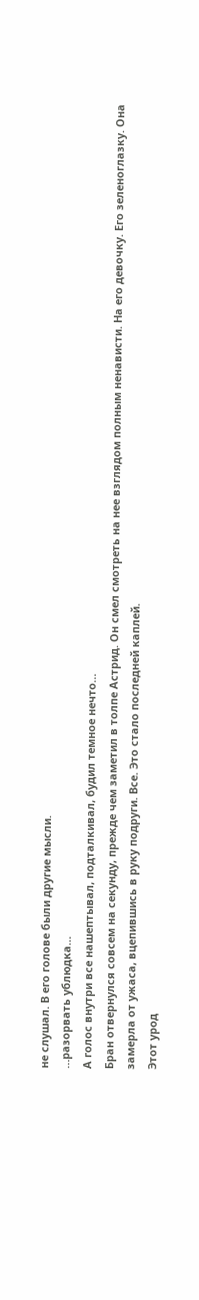не слушал. В его голове были другие мысли.
…разорвать ублюдка…
А голос внутри все нашептывал, подталкивал, будил темное нечто…
Бран отвернулся совсем на секунду, прежде чем заметил в толпе Астрид. Он смел смотреть на нее взглядом полным ненависти. На его девочку. Его зеленоглазку. Она замерла от ужаса, вцепившись в руку подруги. Все. Это стало последней каплей.
Этот урод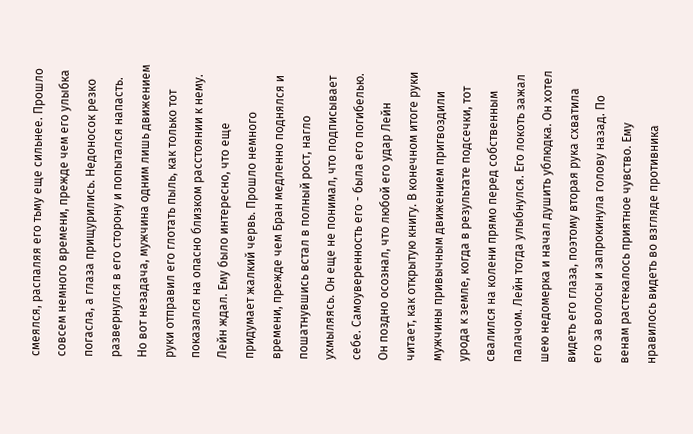смеялся, распаляя его тьму еще сильнее. Прошло совсем немного времени, прежде чем его улыбка погасла, а глаза прищурились. Недоносок резко развернулся в его сторону и попытался напасть. Но вот незадача, мужчина одним лишь движением руки отправил его глотать пыль, как только тот показался на опасно близком расстоянии к нему. Лейн ждал. Ему было интересно, что еще придумает жалкий червь. Прошло немного времени, прежде чем Бран медленно поднялся и пошатнувшись встал в полный рост, нагло ухмыляясь. Он еще не понимал, что подписывает себе. Самоуверенность его - была его погибелью. Он поздно осознал, что любой его удар Лейн читает, как открытую книгу. В конечном итоге руки мужчины привычным движением пригвоздили урода к земле, когда в результате подсечки, тот свалился на колени прямо перед собственным палачом. Лейн тогда улыбнулся. Его локоть зажал шею недомерка и начал душить ублюдка. Он хотел видеть его глаза, поэтому вторая рука схватила его за волосы и запрокинула голову назад. По венам растекалось приятное чувство. Ему нравилось видеть во взгляде противника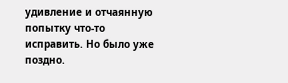удивление и отчаянную попытку что-то исправить. Но было уже поздно.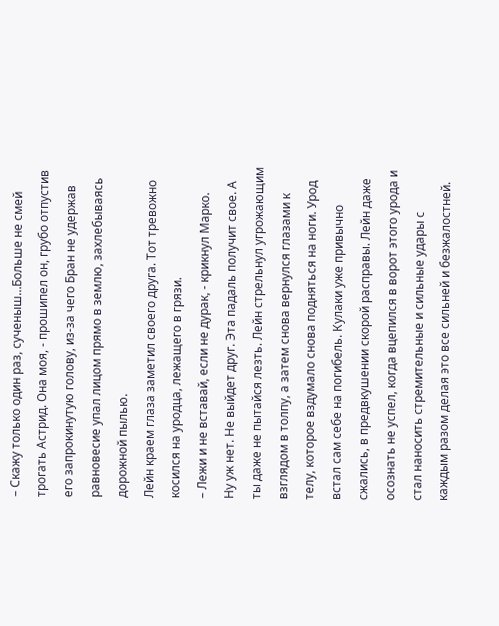– Скажу только один раз, сученыш…Больше не смей трогать Астрид. Она моя, - прошипел он, грубо отпустив его запрокинутую голову, из-за чего Бран не удержав равновесие упал лицом прямо в землю, захлебываясь дорожной пылью.
Лейн краем глаза заметил своего друга. Тот тревожно косился на уродца, лежащего в грязи.
– Лежи и не вставай, если не дурак, - крикнул Марко.
Ну уж нет. Не выйдет друг. Эта падаль получит свое. А ты даже не пытайся лезть. Лейн стрельнул угрожающим взглядом в толпу, а затем снова вернулся глазами к телу, которое вздумало снова подняться на ноги. Урод встал сам себе на погибель. Кулаки уже привычно сжались, в предвкушении скорой расправы. Лейн даже осознать не успел, когда вцепился в ворот этого урода и стал наносить стремительные и сильные удары с каждым разом делая это все сильней и безжалостней.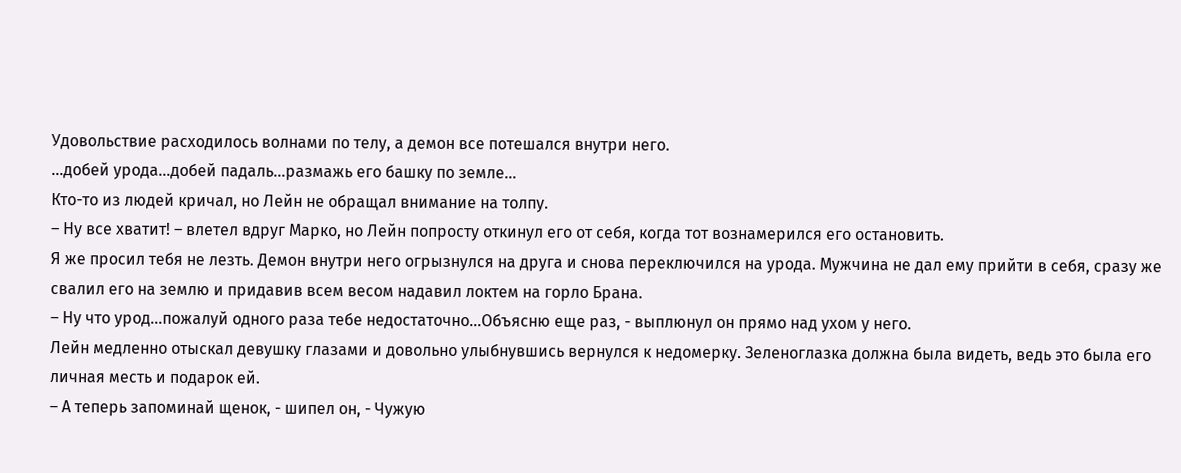Удовольствие расходилось волнами по телу, а демон все потешался внутри него.
…добей урода…добей падаль…размажь его башку по земле…
Кто-то из людей кричал, но Лейн не обращал внимание на толпу.
– Ну все хватит! – влетел вдруг Марко, но Лейн попросту откинул его от себя, когда тот вознамерился его остановить.
Я же просил тебя не лезть. Демон внутри него огрызнулся на друга и снова переключился на урода. Мужчина не дал ему прийти в себя, сразу же свалил его на землю и придавив всем весом надавил локтем на горло Брана.
– Ну что урод…пожалуй одного раза тебе недостаточно…Объясню еще раз, - выплюнул он прямо над ухом у него.
Лейн медленно отыскал девушку глазами и довольно улыбнувшись вернулся к недомерку. Зеленоглазка должна была видеть, ведь это была его личная месть и подарок ей.
– А теперь запоминай щенок, - шипел он, - Чужую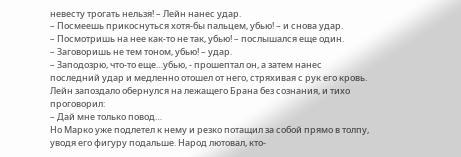невесту трогать нельзя! – Лейн нанес удар.
– Посмеешь прикоснуться хотя-бы пальцем, убью! – и снова удар.
– Посмотришь на нее как-то не так, убью! – послышался еще один.
– Заговоришь не тем тоном, убью! – удар.
– Заподозрю, что-то еще…убью, - прошептал он, а затем нанес последний удар и медленно отошел от него, стряхивая с рук его кровь.
Лейн запоздало обернулся на лежащего Брана без сознания, и тихо проговорил:
– Дай мне только повод…
Но Марко уже подлетел к нему и резко потащил за собой прямо в толпу, уводя его фигуру подальше. Народ лютовал, кто-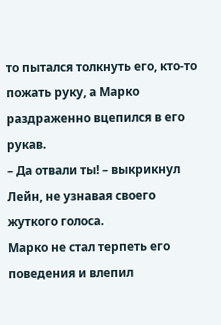то пытался толкнуть его, кто-то пожать руку, а Марко раздраженно вцепился в его рукав.
– Да отвали ты! – выкрикнул Лейн, не узнавая своего жуткого голоса.
Марко не стал терпеть его поведения и влепил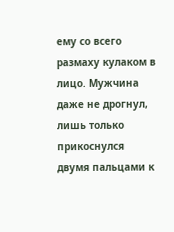ему со всего размаху кулаком в лицо. Мужчина даже не дрогнул, лишь только прикоснулся двумя пальцами к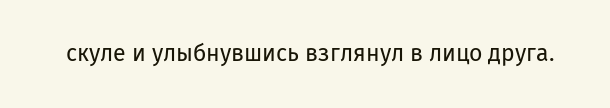скуле и улыбнувшись взглянул в лицо друга.